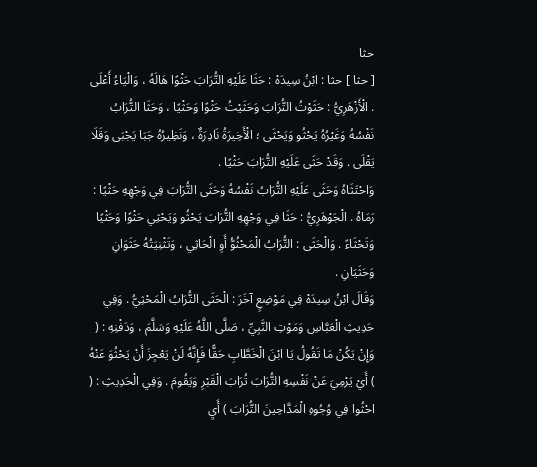حثا
[ حثا ] حثا : ابْنُ سِيدَهْ : حَثَا عَلَيْهِ التُّرَابَ حَثْوًا هَالَهُ ، وَالْيَاءُ أَعْلَى . الْأَزْهَرِيُّ : حَثَوْتُ التُّرَابَ وَحَثَيْتُ حَثْوًا وَحَثْيًا ، وَحَثَا التُّرَابُ نَفْسُهُ وَغَيْرُهُ يَحْثُو وَيَحْثَى ؛ الْأَخِيرَةُ نَادِرَةٌ ، وَنَظِيرُهُ جَبَا يَجْبَى وَقَلَا يَقْلَى . وَقَدْ حَثَى عَلَيْهِ التُّرَابَ حَثْيًا .
وَاحْتَثَاهُ وَحَثَى عَلَيْهِ التُّرَابُ نَفْسُهُ وَحَثَى التُّرَابَ فِي وَجْهِهِ حَثْيًا : رَمَاهُ . الْجَوْهَرِيُّ : حَثَا فِي وَجْهِهِ التُّرَابَ يَحْثُو وَيَحْثِي حَثْوًا وَحَثْيًا وَتَحْثَاءً . وَالْحَثَى : التُّرَابُ الْمَحْثُوُّ أَوِ الْحَاثِي ، وَتَثْنِيَتُهُ حَثَوَانِ وَحَثَيَانِ .
وَقَالَ ابْنُ سِيدَهْ فِي مَوْضِعٍ آخَرَ : الْحَثَى التُّرَابُ الْمَحْثِيُّ . وَفِي حَدِيثِ الْعَبَّاسِ وَمَوْتِ النَّبِيِّ ، صَلَّى اللَّهُ عَلَيْهِ وَسَلَّمَ ، وَدَفْنِهِ : ( وَإِنْ يَكُنْ مَا تَقُولُ يَا ابْنَ الْخَطَّابِ حَقًّا فَإِنَّهُ لَنْ يَعْجِزَ أَنْ يَحْثُوَ عَنْهُ ) أَيْ يَرْمِيَ عَنْ نَفْسِهِ التُّرَابَ تُرَابَ الْقَبْرِ وَيَقُومَ . وَفِي الْحَدِيثِ : ( احْثُوا فِي وُجُوهِ الْمَدَّاحِينَ التُّرَابَ ) أَيِ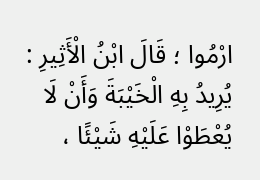ارْمُوا ؛ قَالَ ابْنُ الْأَثِيرِ : يُرِيدُ بِهِ الْخَيْبَةَ وَأَنْ لَا يُعْطَوْا عَلَيْهِ شَيْئًا ،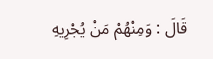قَالَ : وَمِنْهُمْ مَنْ يُجْرِيهِ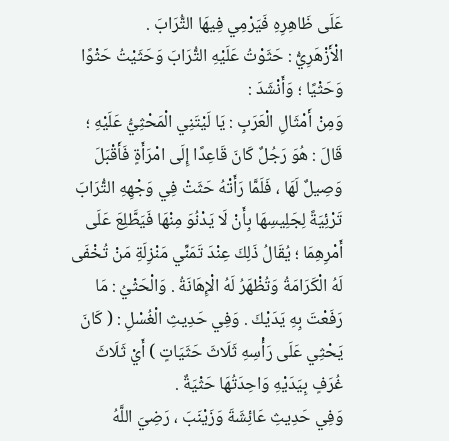عَلَى ظَاهِرِهِ فَيَرْمِي فِيهَا التُّرَابَ .
الْأَزْهَرِيُّ : حَثَوْتُ عَلَيْهِ التُّرَابَ وَحَثَيْتُ حَثْوًا وَحَثْيًا ؛ وَأَنْشَدَ :
وَمِنْ أَمْثَالِ الْعَرَبِ : يَا لَيْتَنِي الْمَحْثِيُّ عَلَيْهِ ؛ قَالَ : هُوَ رَجُلٌ كَانَ قَاعِدًا إِلَى امْرَأَةٍ فَأَقْبَلَ وَصِيلٌ لَهَا ، فَلَمَّا رَأَتْهُ حَثَتْ فِي وَجْهِهِ التُّرَابَ تَرْئِيَةً لِجَلِيسِهَا بِأَنْ لَا يَدْنُوَ مِنْهَا فَيَطَّلِعَ عَلَى أَمْرِهِمَا ؛ يُقَالُ ذَلِكَ عِنْدَ تَمَنِّي مَنْزِلَةِ مَنْ تُخْفَى لَهُ الْكَرَامَةُ وَتُظْهَرُ لَهُ الْإِهَانَةُ . وَالْحَثْيُ : مَا رَفَعْتَ بِهِ يَدَيْكَ . وَفِي حَدِيثِ الْغُسْلِ : ( كَانَ يَحْثِي عَلَى رَأْسِهِ ثَلَاثَ حَثَيَاتٍ ) أَيْ ثَلَاثَ غُرَفٍ بِيَدَيْهِ وَاحِدَتُهَا حَثْيَةٌ .
وَفِي حَدِيثِ عَائِشَةَ وَزَيْنَبَ ، رَضِيَ اللَّهُ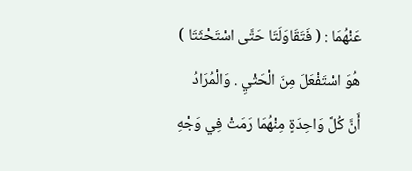عَنْهُمَا : ( فَتَقَاوَلَتَا حَتَّى اسْتَحْثَتَا ) هُوَ اسْتَفْعَلَ مِنَ الْحَثْيِ . وَالْمُرَادُ أَنَّ كُلَّ وَاحِدَةٍ مِنْهُمَا رَمَتْ فِي وَجْهِ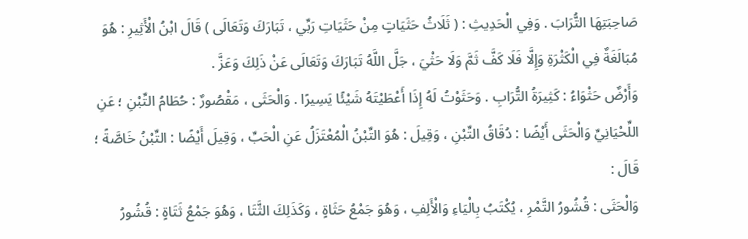صَاحِبَتِهَا التُّرَابَ . وَفِي الْحَدِيثِ : ( ثَلَاثُ حَثَيَاتٍ مِنْ حَثَيَاتِ رَبِّي ، تَبَارَكَ وَتَعَالَى ) قَالَ ابْنُ الْأَثِيرِ : هُوَ مُبَالَغَةٌ فِي الْكَثْرَةِ وَإِلَّا فَلَا كَفَّ ثَمَّ وَلَا حَثْيَ ، جَلَّ اللَّهُ تَبَارَكَ وَتَعَالَى عَنْ ذَلِكَ وَعَزَّ .
وَأَرْضٌ حَثْوَاءُ : كَثِيرَةُ التُّرَابِ . وَحَثَوْتُ لَهُ إِذَا أَعْطَيْتَهُ شَيْئًا يَسِيرًا . وَالْحَثَى ، مَقْصُورٌ : حُطَامُ التِّبْنِ ؛ عَنِ اللِّحْيَانِيِّ وَالْحَثَى أَيْضًا : دُقَاقُ التِّبْنِ ، وَقِيلَ : هُوَ التِّبْنُ الْمُعْتَزَلُ عَنِ الْحَبِّ ، وَقِيلَ أَيْضًا : التِّبْنُ خَاصَّةً ؛ قَالَ :
وَالْحَثَى : قُشُورُ التَّمْرِ ، يُكْتَبُ بِالْيَاءِ وَالْأَلِفِ ، وَهُوَ جَمْعُ حَثَاةٍ ، وَكَذَلِكَ الثَّتَا ، وَهُوَ جَمْعُ ثَتَاةٍ : قُشُورُ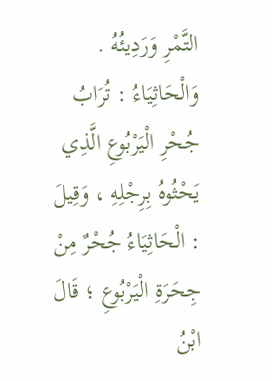التَّمْرِ وَرَدِيئُهُ . وَالْحَاثِيَاءُ : تُرَابُ جُحْرِ الْيَرْبُوعِ الَّذِي يَحْثُوهُ بِرِجْلِهِ ، وَقِيلَ : الْحَاثِيَاءُ جُحْرٌ مِنْ جِحَرَةِ الْيَرْبُوعِ ؛ قَالَ ابْنُ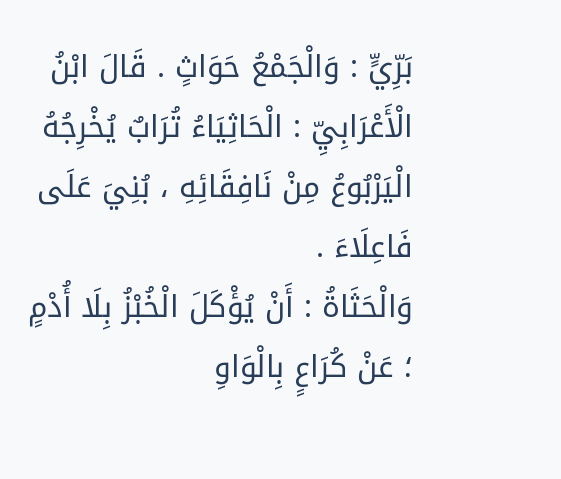بَرِّيٍّ : وَالْجَمْعُ حَوَاثٍ . قَالَ ابْنُ الْأَعْرَابِيِّ : الْحَاثِيَاءُ تُرَابٌ يُخْرِجُهُ الْيَرْبُوعُ مِنْ نَافِقَائِهِ ، بُنِيَ عَلَى فَاعِلَاءَ .
وَالْحَثَاةُ : أَنْ يُؤْكَلَ الْخُبْزُ بِلَا أُدْمٍ ؛ عَنْ كُرَاعٍ بِالْوَاوِ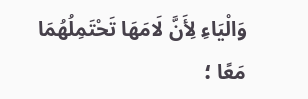وَالْيَاءِ لِأَنَّ لَامَهَا تَحْتَمِلُهُمَا مَعًا ؛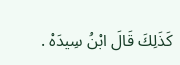كَذَلِكَ قَالَ ابْنُ سِيدَهْ .